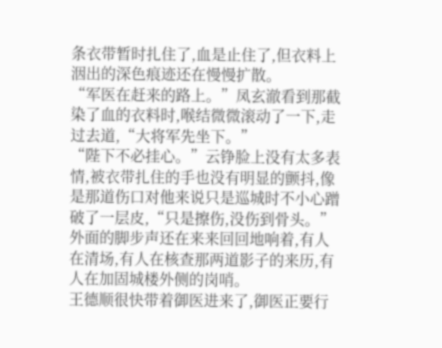条衣带暂时扎住了,血是止住了,但衣料上洇出的深色痕迹还在慢慢扩散。
“军医在赶来的路上。”凤玄澈看到那截染了血的衣料时,喉结微微滚动了一下,走过去道,“大将军先坐下。”
“陛下不必挂心。”云铮脸上没有太多表情,被衣带扎住的手也没有明显的颤抖,像是那道伤口对他来说只是巡城时不小心蹭破了一层皮,“只是擦伤,没伤到骨头。”
外面的脚步声还在来来回回地响着,有人在清场,有人在核查那两道影子的来历,有人在加固城楼外侧的岗哨。
王德顺很快带着御医进来了,御医正要行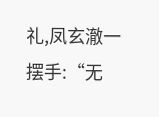礼,凤玄澈一摆手:“无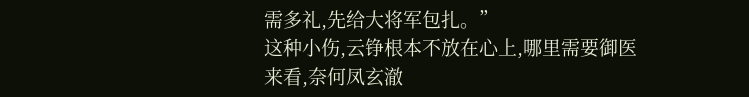需多礼,先给大将军包扎。”
这种小伤,云铮根本不放在心上,哪里需要御医来看,奈何凤玄澈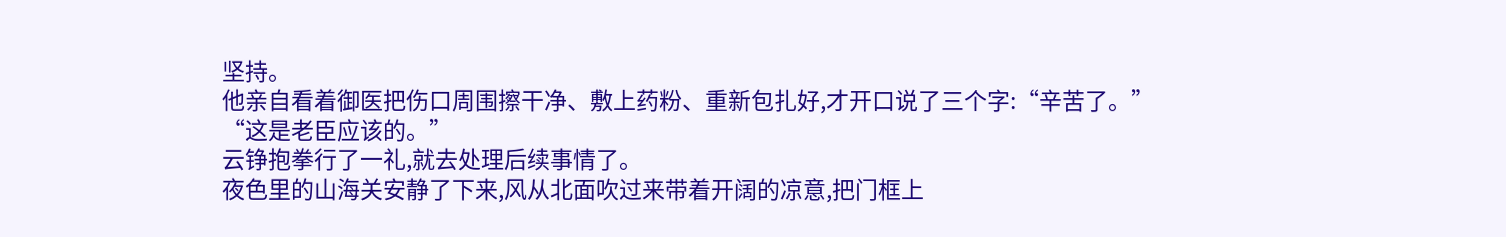坚持。
他亲自看着御医把伤口周围擦干净、敷上药粉、重新包扎好,才开口说了三个字:“辛苦了。”
“这是老臣应该的。”
云铮抱拳行了一礼,就去处理后续事情了。
夜色里的山海关安静了下来,风从北面吹过来带着开阔的凉意,把门框上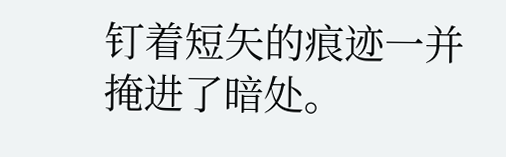钉着短矢的痕迹一并掩进了暗处。